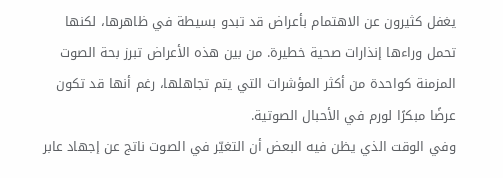يغفل كثيرون عن الاهتمام بأعراض قد تبدو بسيطة في ظاهرها، لكنها تحمل وراءها إنذارات صحية خطيرة. من بين هذه الأعراض تبرز بحة الصوت المزمنة كواحدة من أكثر المؤشرات التي يتم تجاهلها، رغم أنها قد تكون عرضًا مبكرًا لورم في الأحبال الصوتية.
وفي الوقت الذي يظن فيه البعض أن التغيّر في الصوت ناتج عن إجهاد عابر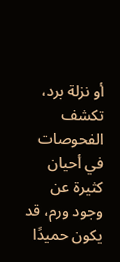أو نزلة برد، تكشف الفحوصات في أحيان كثيرة عن وجود ورم، قد يكون حميدًا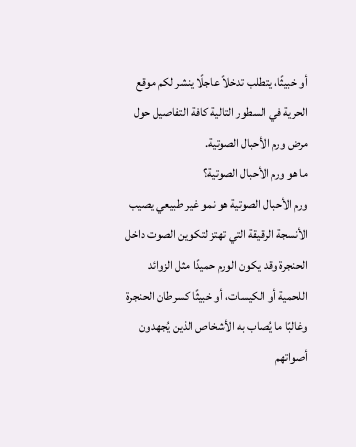أو خبيثًا، يتطلب تدخلاً عاجلًا ينشر لكم موقع الحرية في السطور التالية كافة التفاصيل حول مرض ورم الأحبال الصوتية.
ما هو ورم الأحبال الصوتية؟
ورم الأحبال الصوتية هو نمو غير طبيعي يصيب الأنسجة الرقيقة التي تهتز لتكوين الصوت داخل الحنجرة وقد يكون الورم حميدًا مثل الزوائد اللحمية أو الكيسات، أو خبيثًا كسرطان الحنجرة وغالبًا ما يُصاب به الأشخاص الذين يُجهدون أصواتهم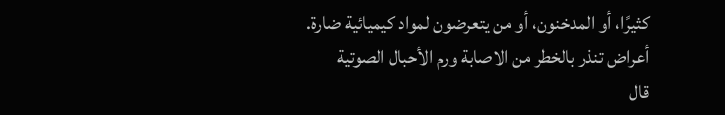كثيرًا، أو المدخنون، أو من يتعرضون لمواد كيميائية ضارة.
أعراض تنذر بالخطر من الاصابة ورم الأحبال الصوتية
قال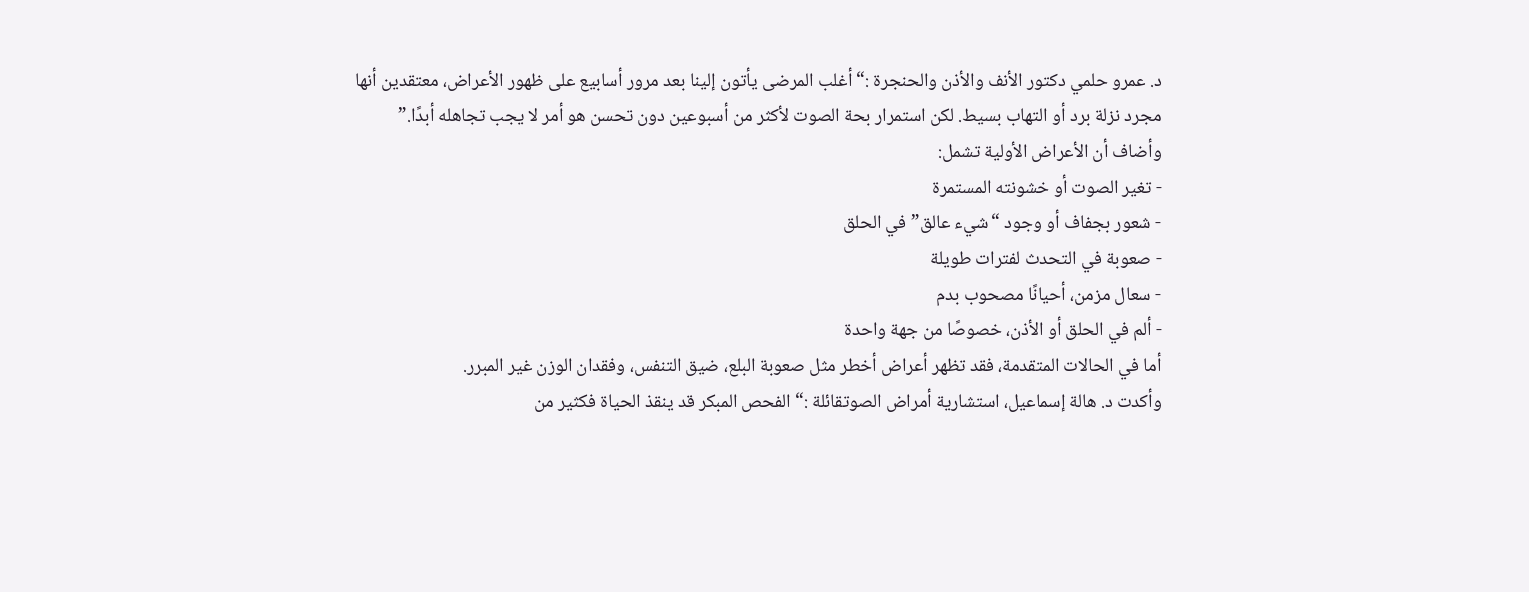د. عمرو حلمي دكتور الأنف والأذن والحنجرة :“أغلب المرضى يأتون إلينا بعد مرور أسابيع على ظهور الأعراض، معتقدين أنها مجرد نزلة برد أو التهاب بسيط. لكن استمرار بحة الصوت لأكثر من أسبوعين دون تحسن هو أمر لا يجب تجاهله أبدًا.”
وأضاف أن الأعراض الأولية تشمل:
- تغير الصوت أو خشونته المستمرة
- شعور بجفاف أو وجود “شيء عالق” في الحلق
- صعوبة في التحدث لفترات طويلة
- سعال مزمن، أحيانًا مصحوب بدم
- ألم في الحلق أو الأذن، خصوصًا من جهة واحدة
أما في الحالات المتقدمة، فقد تظهر أعراض أخطر مثل صعوبة البلع، ضيق التنفس، وفقدان الوزن غير المبرر.
وأكدت د. هالة إسماعيل، استشارية أمراض الصوتقائلة :“الفحص المبكر قد ينقذ الحياة فكثير من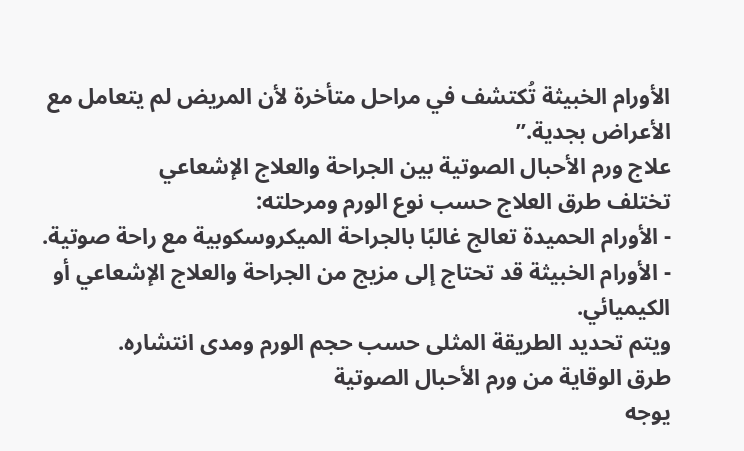الأورام الخبيثة تُكتشف في مراحل متأخرة لأن المريض لم يتعامل مع الأعراض بجدية.”
علاج ورم الأحبال الصوتية بين الجراحة والعلاج الإشعاعي
تختلف طرق العلاج حسب نوع الورم ومرحلته:
- الأورام الحميدة تعالج غالبًا بالجراحة الميكروسكوبية مع راحة صوتية.
- الأورام الخبيثة قد تحتاج إلى مزيج من الجراحة والعلاج الإشعاعي أو الكيميائي.
ويتم تحديد الطريقة المثلى حسب حجم الورم ومدى انتشاره.
طرق الوقاية من ورم الأحبال الصوتية
يوجه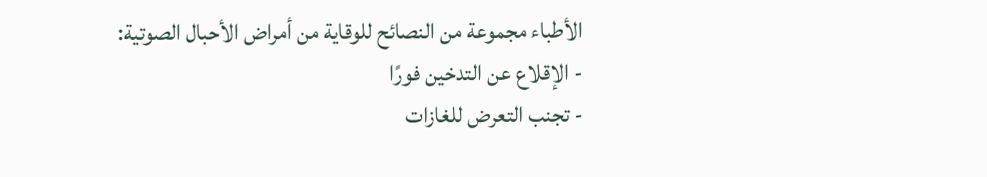الأطباء مجموعة من النصائح للوقاية من أمراض الأحبال الصوتية:
- الإقلاع عن التدخين فورًا
- تجنب التعرض للغازات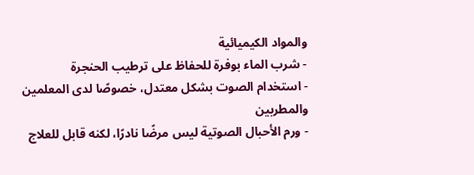والمواد الكيميائية
- شرب الماء بوفرة للحفاظ على ترطيب الحنجرة
- استخدام الصوت بشكل معتدل، خصوصًا لدى المعلمين والمطربين
- ورم الأحبال الصوتية ليس مرضًا نادرًا، لكنه قابل للعلاج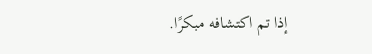إذا تم اكتشافه مبكرًا.